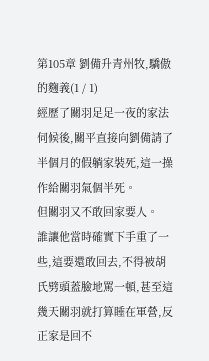第105章 劉備升青州牧,驕傲的麴義(1 / 1)
經歷了關羽足足一夜的家法伺候後,關平直接向劉備請了半個月的假躺家裝死,這一操作給關羽氣個半死。
但關羽又不敢回家要人。
誰讓他當時確實下手重了一些,這要還敢回去,不得被胡氏劈頭蓋臉地罵一頓,甚至這幾天關羽就打算睡在軍營,反正家是回不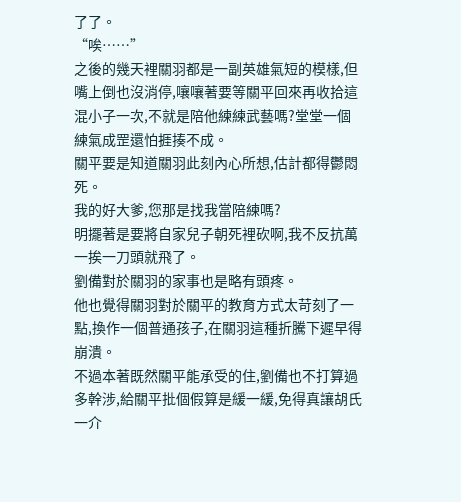了了。
“唉……”
之後的幾天裡關羽都是一副英雄氣短的模樣,但嘴上倒也沒消停,嚷嚷著要等關平回來再收拾這混小子一次,不就是陪他練練武藝嗎?堂堂一個練氣成罡還怕捱揍不成。
關平要是知道關羽此刻內心所想,估計都得鬱悶死。
我的好大爹,您那是找我當陪練嗎?
明擺著是要將自家兒子朝死裡砍啊,我不反抗萬一挨一刀頭就飛了。
劉備對於關羽的家事也是略有頭疼。
他也覺得關羽對於關平的教育方式太苛刻了一點,換作一個普通孩子,在關羽這種折騰下遲早得崩潰。
不過本著既然關平能承受的住,劉備也不打算過多幹涉,給關平批個假算是緩一緩,免得真讓胡氏一介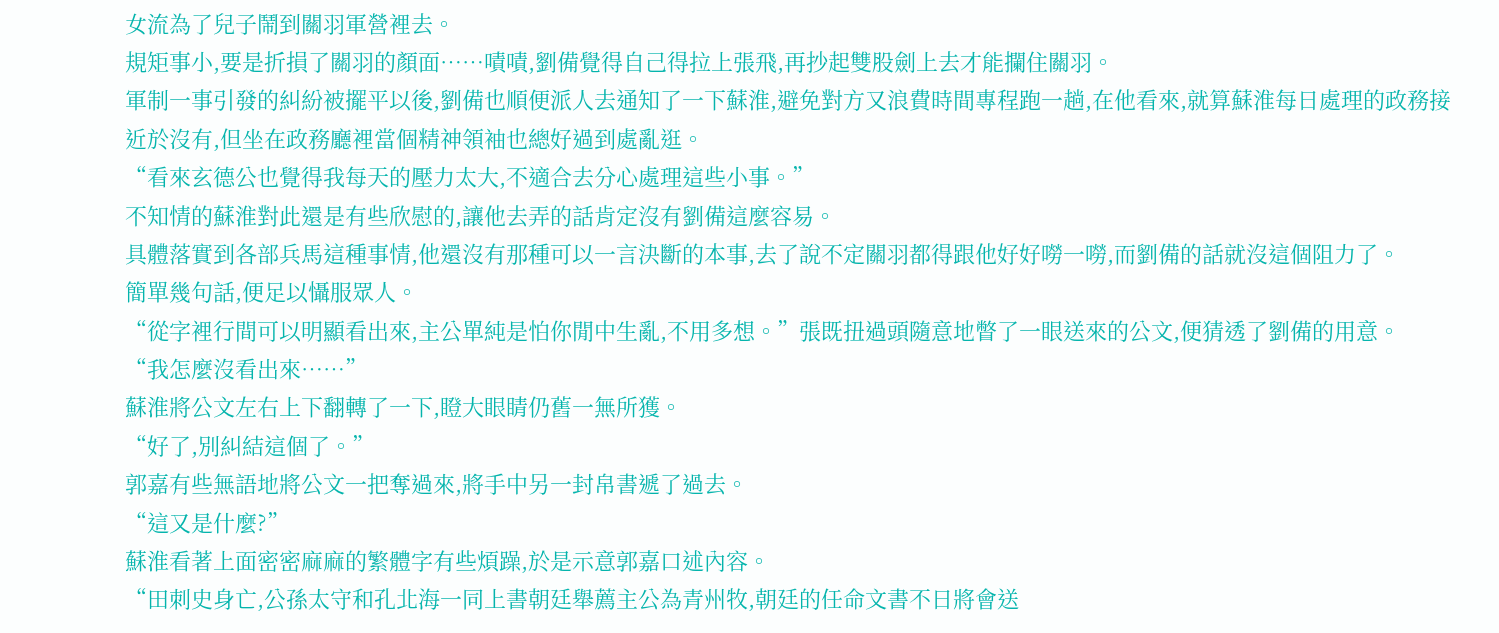女流為了兒子鬧到關羽軍營裡去。
規矩事小,要是折損了關羽的顏面……嘖嘖,劉備覺得自己得拉上張飛,再抄起雙股劍上去才能攔住關羽。
軍制一事引發的糾紛被擺平以後,劉備也順便派人去通知了一下蘇淮,避免對方又浪費時間專程跑一趟,在他看來,就算蘇淮每日處理的政務接近於沒有,但坐在政務廳裡當個精神領袖也總好過到處亂逛。
“看來玄德公也覺得我每天的壓力太大,不適合去分心處理這些小事。”
不知情的蘇淮對此還是有些欣慰的,讓他去弄的話肯定沒有劉備這麼容易。
具體落實到各部兵馬這種事情,他還沒有那種可以一言決斷的本事,去了說不定關羽都得跟他好好嘮一嘮,而劉備的話就沒這個阻力了。
簡單幾句話,便足以懾服眾人。
“從字裡行間可以明顯看出來,主公單純是怕你閒中生亂,不用多想。”張既扭過頭隨意地瞥了一眼送來的公文,便猜透了劉備的用意。
“我怎麼沒看出來……”
蘇淮將公文左右上下翻轉了一下,瞪大眼睛仍舊一無所獲。
“好了,別糾結這個了。”
郭嘉有些無語地將公文一把奪過來,將手中另一封帛書遞了過去。
“這又是什麼?”
蘇淮看著上面密密麻麻的繁體字有些煩躁,於是示意郭嘉口述內容。
“田刺史身亡,公孫太守和孔北海一同上書朝廷舉薦主公為青州牧,朝廷的任命文書不日將會送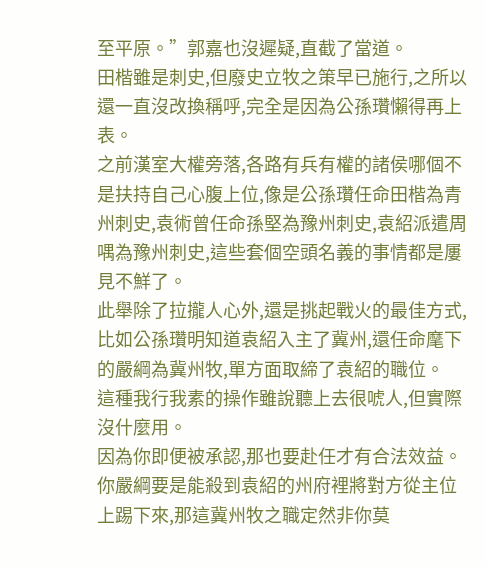至平原。”郭嘉也沒遲疑,直截了當道。
田楷雖是刺史,但廢史立牧之策早已施行,之所以還一直沒改換稱呼,完全是因為公孫瓚懶得再上表。
之前漢室大權旁落,各路有兵有權的諸侯哪個不是扶持自己心腹上位,像是公孫瓚任命田楷為青州刺史,袁術曾任命孫堅為豫州刺史,袁紹派遣周喁為豫州刺史,這些套個空頭名義的事情都是屢見不鮮了。
此舉除了拉攏人心外,還是挑起戰火的最佳方式,比如公孫瓚明知道袁紹入主了冀州,還任命麾下的嚴綱為冀州牧,單方面取締了袁紹的職位。
這種我行我素的操作雖說聽上去很唬人,但實際沒什麼用。
因為你即便被承認,那也要赴任才有合法效益。
你嚴綱要是能殺到袁紹的州府裡將對方從主位上踢下來,那這冀州牧之職定然非你莫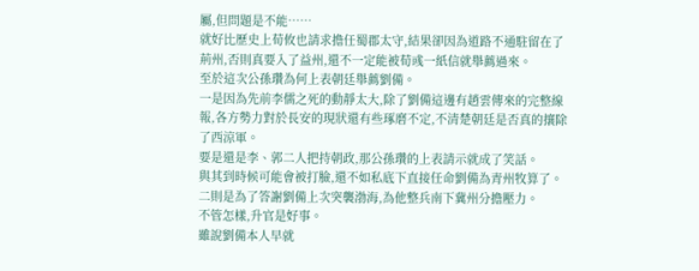屬,但問題是不能……
就好比歷史上荀攸也請求擔任蜀郡太守,結果卻因為道路不通駐留在了荊州,否則真要入了益州,還不一定能被荀彧一紙信就舉薦過來。
至於這次公孫瓚為何上表朝廷舉薦劉備。
一是因為先前李儒之死的動靜太大,除了劉備這邊有趙雲傳來的完整線報,各方勢力對於長安的現狀還有些琢磨不定,不清楚朝廷是否真的攘除了西涼軍。
要是還是李、郭二人把持朝政,那公孫瓚的上表請示就成了笑話。
與其到時候可能會被打臉,還不如私底下直接任命劉備為青州牧算了。
二則是為了答謝劉備上次突襲渤海,為他整兵南下冀州分擔壓力。
不管怎樣,升官是好事。
雖說劉備本人早就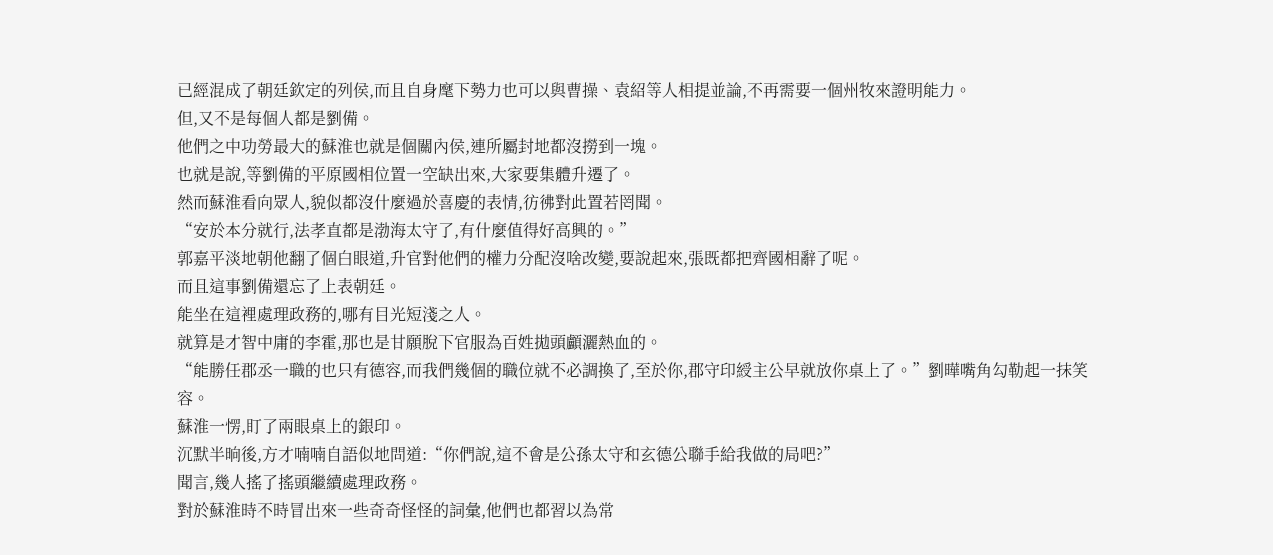已經混成了朝廷欽定的列侯,而且自身麾下勢力也可以與曹操、袁紹等人相提並論,不再需要一個州牧來證明能力。
但,又不是每個人都是劉備。
他們之中功勞最大的蘇淮也就是個關內侯,連所屬封地都沒撈到一塊。
也就是說,等劉備的平原國相位置一空缺出來,大家要集體升遷了。
然而蘇淮看向眾人,貌似都沒什麼過於喜慶的表情,彷彿對此置若罔聞。
“安於本分就行,法孝直都是渤海太守了,有什麼值得好高興的。”
郭嘉平淡地朝他翻了個白眼道,升官對他們的權力分配沒啥改變,要說起來,張既都把齊國相辭了呢。
而且這事劉備還忘了上表朝廷。
能坐在這裡處理政務的,哪有目光短淺之人。
就算是才智中庸的李霍,那也是甘願脫下官服為百姓拋頭顱灑熱血的。
“能勝任郡丞一職的也只有德容,而我們幾個的職位就不必調換了,至於你,郡守印綬主公早就放你桌上了。”劉曄嘴角勾勒起一抹笑容。
蘇淮一愣,盯了兩眼桌上的銀印。
沉默半晌後,方才喃喃自語似地問道:“你們說,這不會是公孫太守和玄德公聯手給我做的局吧?”
聞言,幾人搖了搖頭繼續處理政務。
對於蘇淮時不時冒出來一些奇奇怪怪的詞彙,他們也都習以為常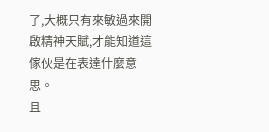了,大概只有來敏過來開啟精神天賦,才能知道這傢伙是在表達什麼意思。
且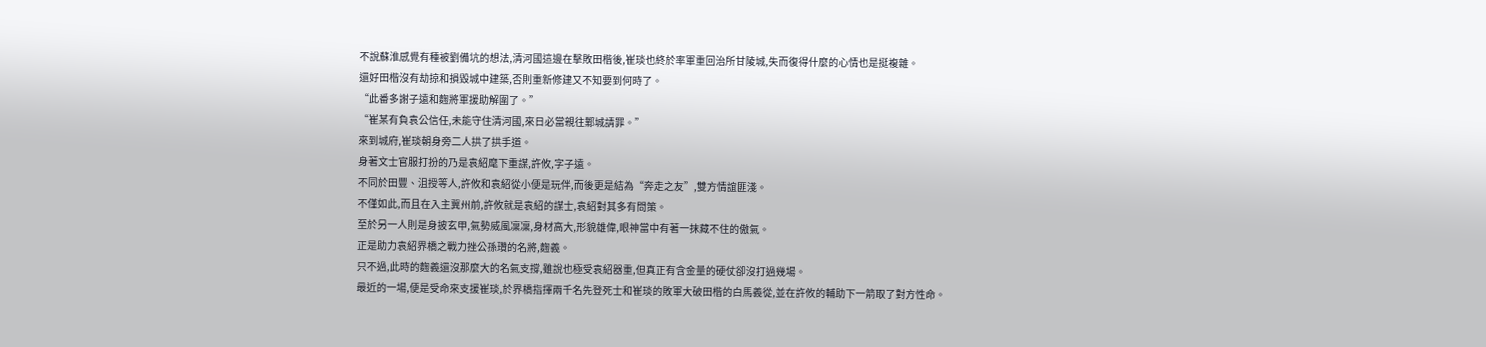不說蘇淮感覺有種被劉備坑的想法,清河國這邊在擊敗田楷後,崔琰也終於率軍重回治所甘陵城,失而復得什麼的心情也是挺複雜。
還好田楷沒有劫掠和損毀城中建築,否則重新修建又不知要到何時了。
“此番多謝子遠和麴將軍援助解圍了。”
“崔某有負袁公信任,未能守住清河國,來日必當親往鄴城請罪。”
來到城府,崔琰朝身旁二人拱了拱手道。
身著文士官服打扮的乃是袁紹麾下重謀,許攸,字子遠。
不同於田豐、沮授等人,許攸和袁紹從小便是玩伴,而後更是結為“奔走之友”,雙方情誼匪淺。
不僅如此,而且在入主冀州前,許攸就是袁紹的謀士,袁紹對其多有問策。
至於另一人則是身披玄甲,氣勢威風凜凜,身材高大,形貌雄偉,眼神當中有著一抹藏不住的傲氣。
正是助力袁紹界橋之戰力挫公孫瓚的名將,麴義。
只不過,此時的麴義還沒那麼大的名氣支撐,雖說也極受袁紹器重,但真正有含金量的硬仗卻沒打過幾場。
最近的一場,便是受命來支援崔琰,於界橋指揮兩千名先登死士和崔琰的敗軍大破田楷的白馬義從,並在許攸的輔助下一箭取了對方性命。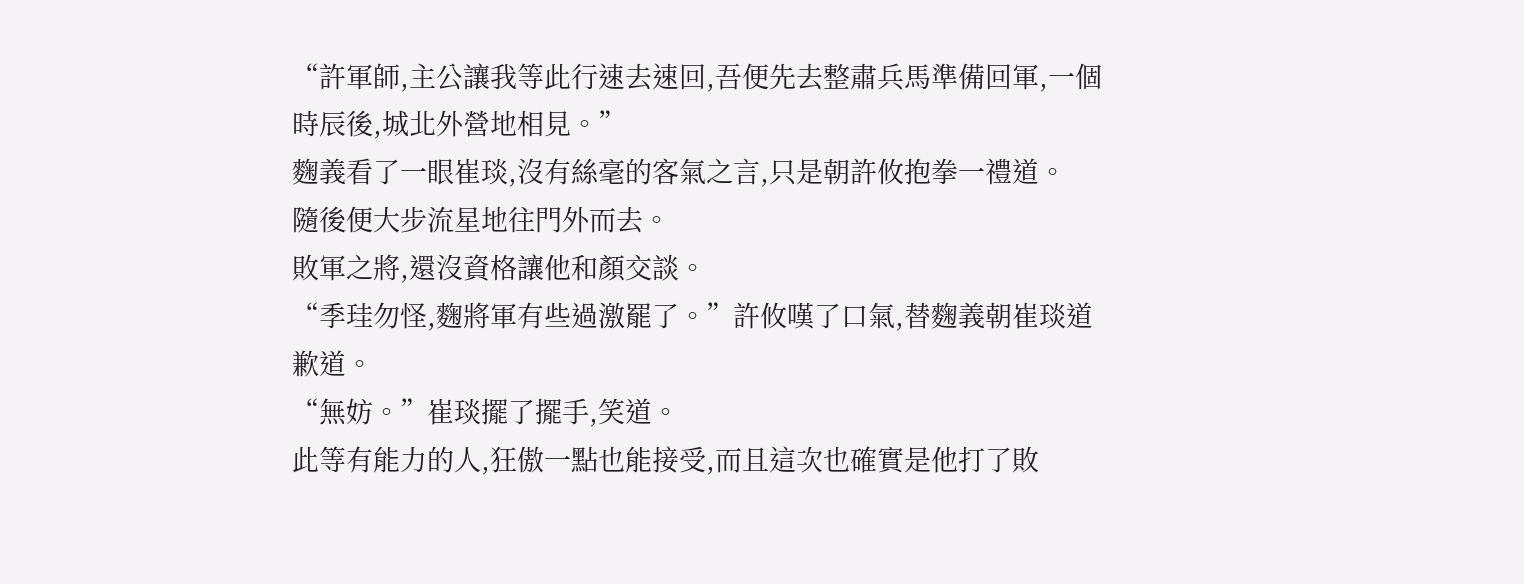“許軍師,主公讓我等此行速去速回,吾便先去整肅兵馬準備回軍,一個時辰後,城北外營地相見。”
麴義看了一眼崔琰,沒有絲毫的客氣之言,只是朝許攸抱拳一禮道。
隨後便大步流星地往門外而去。
敗軍之將,還沒資格讓他和顏交談。
“季珪勿怪,麴將軍有些過激罷了。”許攸嘆了口氣,替麴義朝崔琰道歉道。
“無妨。”崔琰擺了擺手,笑道。
此等有能力的人,狂傲一點也能接受,而且這次也確實是他打了敗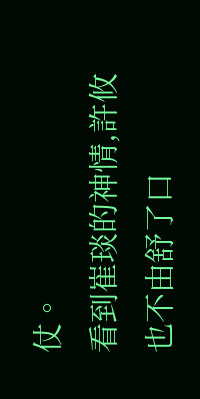仗。
看到崔琰的神情,許攸也不由舒了口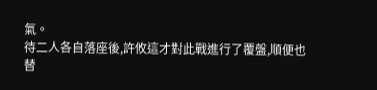氣。
待二人各自落座後,許攸這才對此戰進行了覆盤,順便也替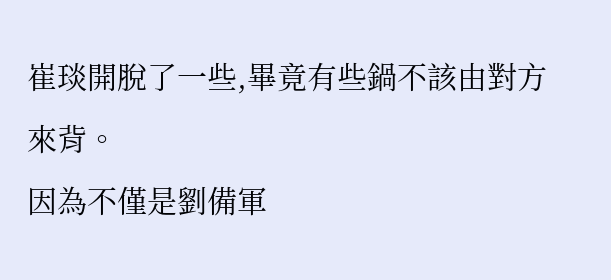崔琰開脫了一些,畢竟有些鍋不該由對方來背。
因為不僅是劉備軍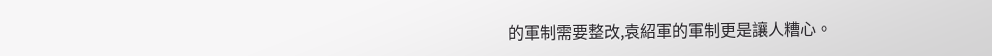的軍制需要整改,袁紹軍的軍制更是讓人糟心。